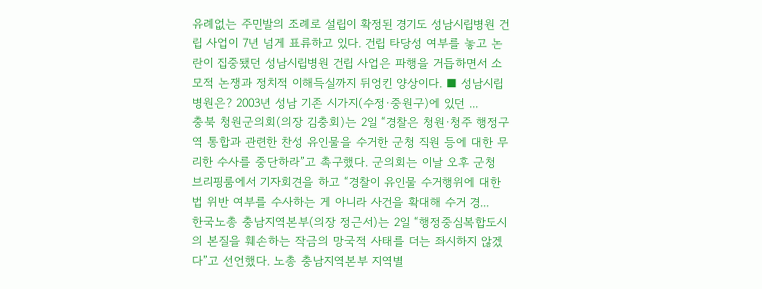유례없는 주민발의 조례로 설립이 확정된 경기도 성남시립병원 건립 사업이 7년 넘게 표류하고 있다. 건립 타당성 여부를 놓고 논란이 집중됐던 성남시립병원 건립 사업은 파행을 거듭하면서 소모적 논쟁과 정치적 이해득실까지 뒤엉킨 양상이다. ■ 성남시립병원은? 2003년 성남 기존 시가지(수정·중원구)에 있던 ...
충북 청원군의회(의장 김충회)는 2일 “경찰은 청원·청주 행정구역 통합과 관련한 찬성 유인물을 수거한 군청 직원 등에 대한 무리한 수사를 중단하라”고 촉구했다. 군의회는 이날 오후 군청 브리핑룸에서 기자회견을 하고 “경찰이 유인물 수거행위에 대한 법 위반 여부를 수사하는 게 아니라 사건을 확대해 수거 경...
한국노총 충남지역본부(의장 정근서)는 2일 “행정중심복합도시의 본질을 훼손하는 작금의 망국적 사태를 더는 좌시하지 않겠다”고 선언했다. 노총 충남지역본부 지역별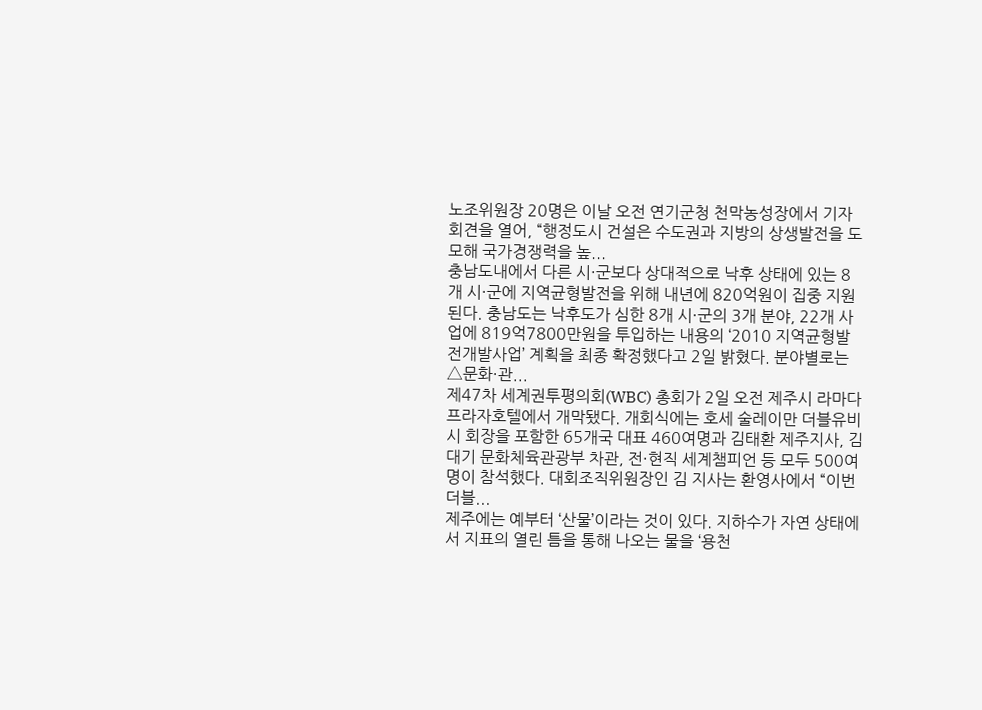노조위원장 20명은 이날 오전 연기군청 천막농성장에서 기자회견을 열어, “행정도시 건설은 수도권과 지방의 상생발전을 도모해 국가경쟁력을 높...
충남도내에서 다른 시·군보다 상대적으로 낙후 상태에 있는 8개 시·군에 지역균형발전을 위해 내년에 820억원이 집중 지원된다. 충남도는 낙후도가 심한 8개 시·군의 3개 분야, 22개 사업에 819억7800만원을 투입하는 내용의 ‘2010 지역균형발전개발사업’ 계획을 최종 확정했다고 2일 밝혔다. 분야별로는 △문화·관...
제47차 세계권투평의회(WBC) 총회가 2일 오전 제주시 라마다프라자호텔에서 개막됐다. 개회식에는 호세 술레이만 더블유비시 회장을 포함한 65개국 대표 460여명과 김태환 제주지사, 김대기 문화체육관광부 차관, 전·현직 세계챔피언 등 모두 500여명이 참석했다. 대회조직위원장인 김 지사는 환영사에서 “이번 더블...
제주에는 예부터 ‘산물’이라는 것이 있다. 지하수가 자연 상태에서 지표의 열린 틈을 통해 나오는 물을 ‘용천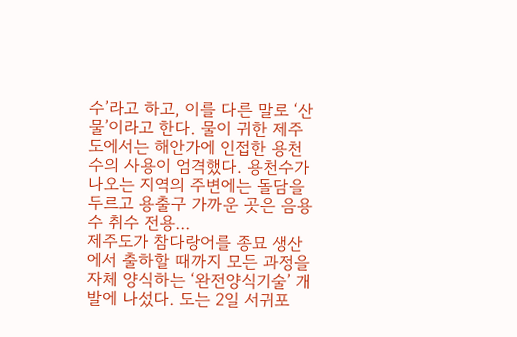수’라고 하고, 이를 다른 말로 ‘산물’이라고 한다. 물이 귀한 제주도에서는 해안가에 인접한 용천수의 사용이 엄격했다. 용천수가 나오는 지역의 주변에는 돌담을 두르고 용출구 가까운 곳은 음용수 취수 전용...
제주도가 참다랑어를 종묘 생산에서 출하할 때까지 모든 과정을 자체 양식하는 ‘완전양식기술’ 개발에 나섰다. 도는 2일 서귀포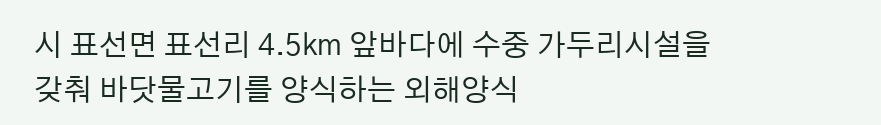시 표선면 표선리 4.5㎞ 앞바다에 수중 가두리시설을 갖춰 바닷물고기를 양식하는 외해양식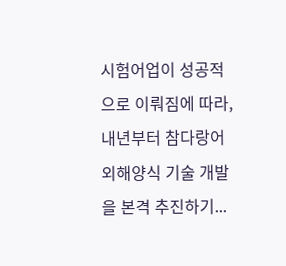시험어업이 성공적으로 이뤄짐에 따라, 내년부터 참다랑어 외해양식 기술 개발을 본격 추진하기...